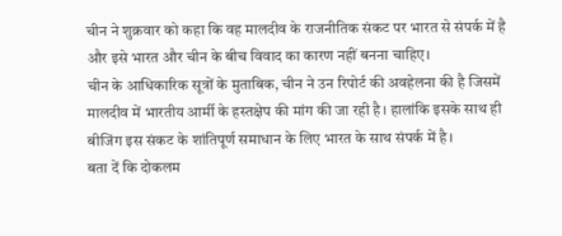चीन ने शुक्रवार को कहा कि वह मालदीव के राजनीतिक संकट पर भारत से संपर्क में है और इसे भारत और चीन के बीच विवाद का कारण नहीं बनना चाहिए।
चीन के आधिकारिक सूत्रों के मुताबिक, चीन ने उन रिपोर्ट की अवहेलना की है जिसमें
मालदीव में भारतीय आर्मी के हस्तक्षेप की मांग की जा रही है। हालांकि इसके साथ ही बीजिंग इस संकट के शांतिपूर्ण समाधान के लिए भारत के साथ संपर्क में है।
बता दें कि दोकलम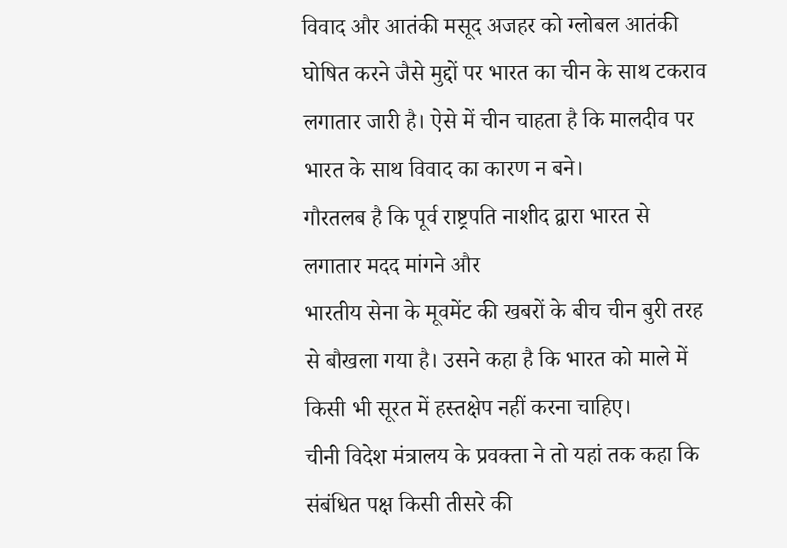विवाद और आतंकी मसूद अजहर को ग्लोबल आतंकी घोषित करने जैसे मुद्दों पर भारत का चीन के साथ टकराव लगातार जारी है। ऐसे में चीन चाहता है कि मालदीव पर भारत के साथ विवाद का कारण न बने।
गौरतलब है कि पूर्व राष्ट्रपति नाशीद द्वारा भारत से लगातार मदद मांगने और
भारतीय सेना के मूवमेंट की खबरों के बीच चीन बुरी तरह से बौखला गया है। उसने कहा है कि भारत को माले में किसी भी सूरत में हस्तक्षेप नहीं करना चाहिए।
चीनी विदेश मंत्रालय के प्रवक्ता ने तो यहां तक कहा कि संबंधित पक्ष किसी तीसरे की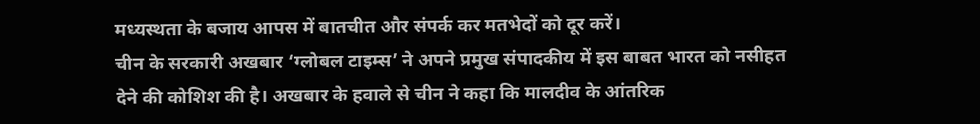मध्यस्थता के बजाय आपस में बातचीत और संपर्क कर मतभेदों को दूर करें।
चीन के सरकारी अखबार ‘ग्लोबल टाइम्स’ ने अपने प्रमुख संपादकीय में इस बाबत भारत को नसीहत देने की कोशिश की है। अखबार के हवाले से चीन ने कहा कि मालदीव के आंतरिक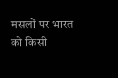मसलों पर भारत को किसी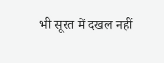भी सूरत में दखल नहीं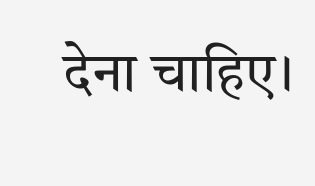देना चाहिए।